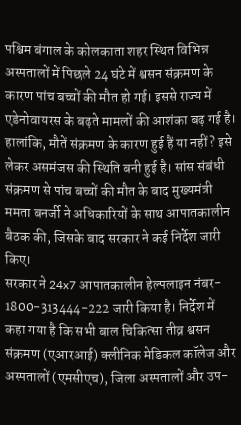पश्चिम बंगाल के कोलकाता शहर स्थित विभिन्न अस्पतालों में पिछले 24 घंटे में श्वसन संक्रमण के कारण पांच बच्चों की मौत हो गई। इससे राज्य में एडेनोवायरस के बढ़ते मामलों की आशंका बढ़ गई है। हालांकि, मौतें संक्रमण के कारण हुई हैं या नहीं? इसे लेकर असमंजस की स्थिति बनी हुई है। सांस संबंधी संक्रमण से पांच बच्चों की मौत के बाद मुख्यमंत्री ममता बनर्जी ने अधिकारियों के साथ आपातकालीन बैठक की, जिसके बाद सरकार ने कई निर्देश जारी किए।
सरकार ने 24x7 आपातकालीन हेल्पलाइन नंबर- 1800-313444-222 जारी किया है। निर्देश में कहा गया है कि सभी बाल चिकित्सा तीव्र श्वसन संक्रमण (एआरआई) क्लीनिक मेडिकल कॉलेज और अस्पतालों (एमसीएच), जिला अस्पतालों और उप-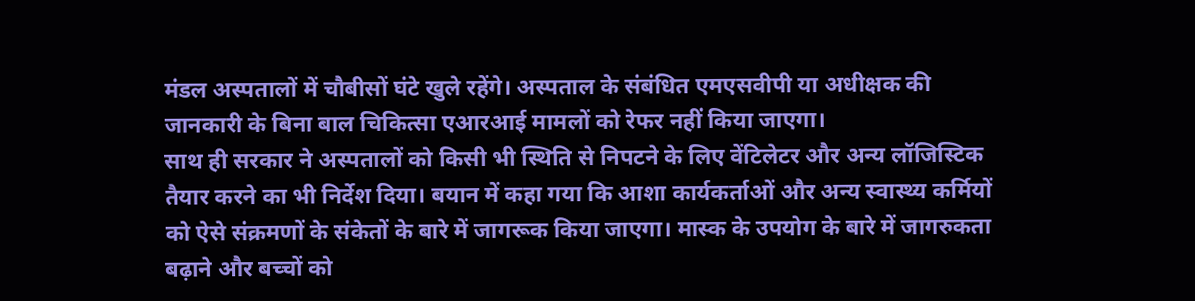मंडल अस्पतालों में चौबीसों घंटे खुले रहेंगे। अस्पताल के संबंधित एमएसवीपी या अधीक्षक की जानकारी के बिना बाल चिकित्सा एआरआई मामलों को रेफर नहीं किया जाएगा।
साथ ही सरकार ने अस्पतालों को किसी भी स्थिति से निपटने के लिए वेंटिलेटर और अन्य लॉजिस्टिक तैयार करने का भी निर्देश दिया। बयान में कहा गया कि आशा कार्यकर्ताओं और अन्य स्वास्थ्य कर्मियों को ऐसे संक्रमणों के संकेतों के बारे में जागरूक किया जाएगा। मास्क के उपयोग के बारे में जागरुकता बढ़ाने और बच्चों को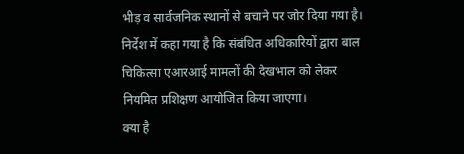भीड़ व सार्वजनिक स्थानों से बचाने पर जोर दिया गया है। निर्देश में कहा गया है कि संबंधित अधिकारियों द्वारा बाल चिकित्सा एआरआई मामलों की देखभाल को लेकर नियमित प्रशिक्षण आयोजित किया जाएगा।
क्या है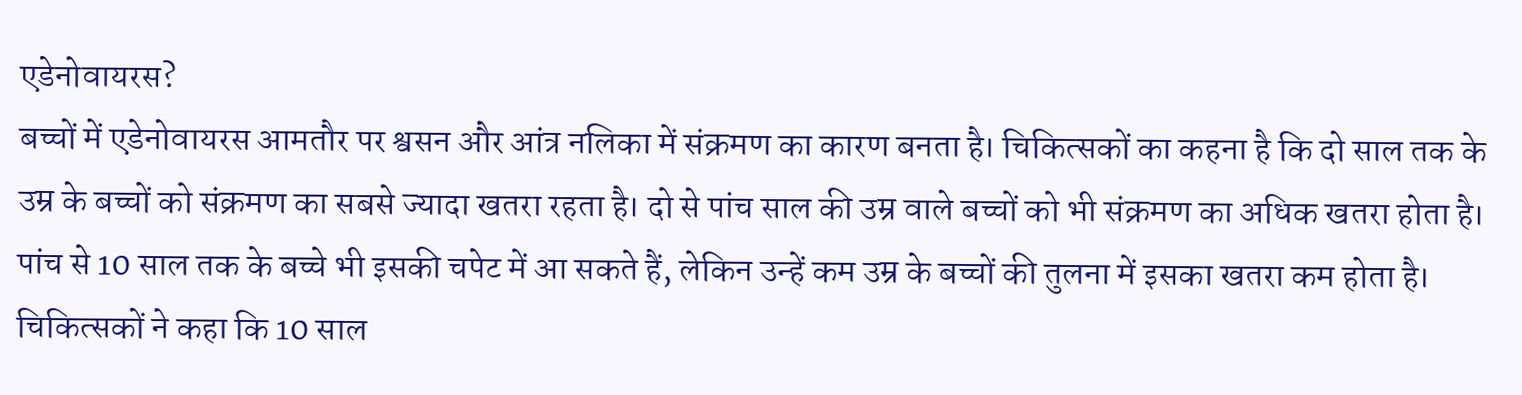एडेनोवायरस?
बच्चों में एडेनोवायरस आमतौर पर श्वसन और आंत्र नलिका में संक्रमण का कारण बनता है। चिकित्सकों का कहना है कि दो साल तक के उम्र के बच्चों को संक्रमण का सबसे ज्यादा खतरा रहता है। दो से पांच साल की उम्र वाले बच्चों को भी संक्रमण का अधिक खतरा होता है। पांच से 10 साल तक के बच्चे भी इसकी चपेट में आ सकते हैं, लेकिन उन्हें कम उम्र के बच्चों की तुलना में इसका खतरा कम होता है। चिकित्सकों ने कहा कि 10 साल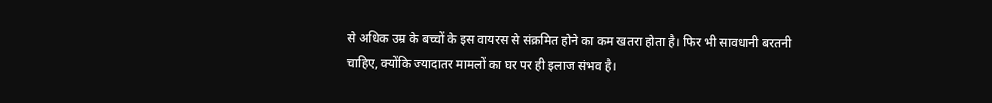से अधिक उम्र के बच्चों के इस वायरस से संक्रमित होने का कम खतरा होता है। फिर भी सावधानी बरतनी चाहिए, क्योंकि ज्यादातर मामलों का घर पर ही इलाज संभव है।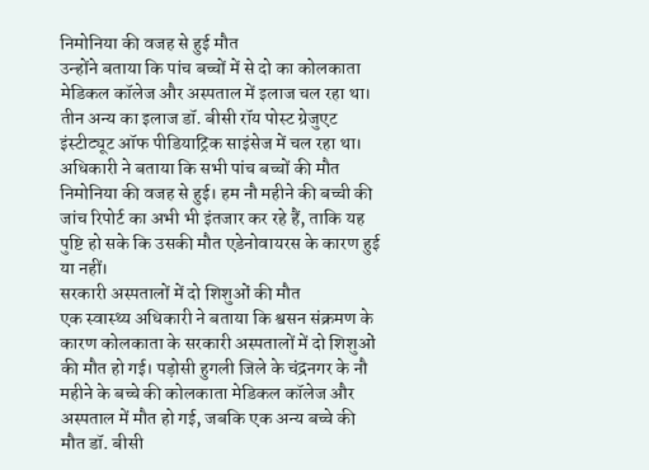निमोनिया की वजह से हुई मौत
उन्होंने बताया कि पांच बच्चों में से दो का कोलकाता मेडिकल कॉलेज और अस्पताल में इलाज चल रहा था। तीन अन्य का इलाज डॉ. बीसी रॉय पोस्ट ग्रेजुएट इंस्टीट्यूट ऑफ पीडियाट्रिक साइंसेज में चल रहा था। अधिकारी ने बताया कि सभी पांच बच्चों की मौत निमोनिया की वजह से हुई। हम नौ महीने की बच्ची की जांच रिपोर्ट का अभी भी इंतजार कर रहे हैं, ताकि यह पुष्टि हो सके कि उसकी मौत एडेनोवायरस के कारण हुई या नहीं।
सरकारी अस्पतालों में दो शिशुओं की मौत
एक स्वास्थ्य अधिकारी ने बताया कि श्वसन संक्रमण के कारण कोलकाता के सरकारी अस्पतालों में दो शिशुओं की मौत हो गई। पड़ोसी हुगली जिले के चंद्रनगर के नौ महीने के बच्चे की कोलकाता मेडिकल कॉलेज और अस्पताल में मौत हो गई, जबकि एक अन्य बच्चे की मौत डॉ. बीसी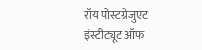रॉय पोस्टग्रेजुएट इंस्टीट्यूट ऑफ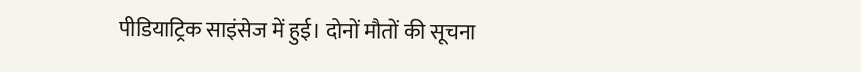पीडियाट्रिक साइंसेज में हुई। दोनों मौतों की सूचना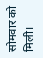सोमवार को मिली।